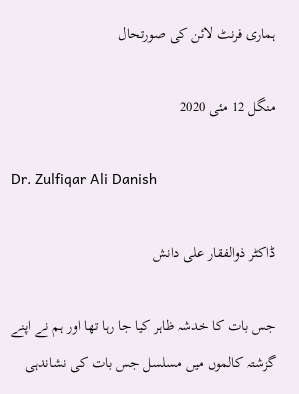ہماری فرنٹ لائن کی صورتحال

منگل 12 مئی 2020

Dr. Zulfiqar Ali Danish

ڈاکٹر ذوالفقار علی دانش

جس بات کا خدشہ ظاہر کیا جا رہا تھا اور ہم نے اپنے گزشتہ کالموں میں مسلسل جس بات کی نشاندہی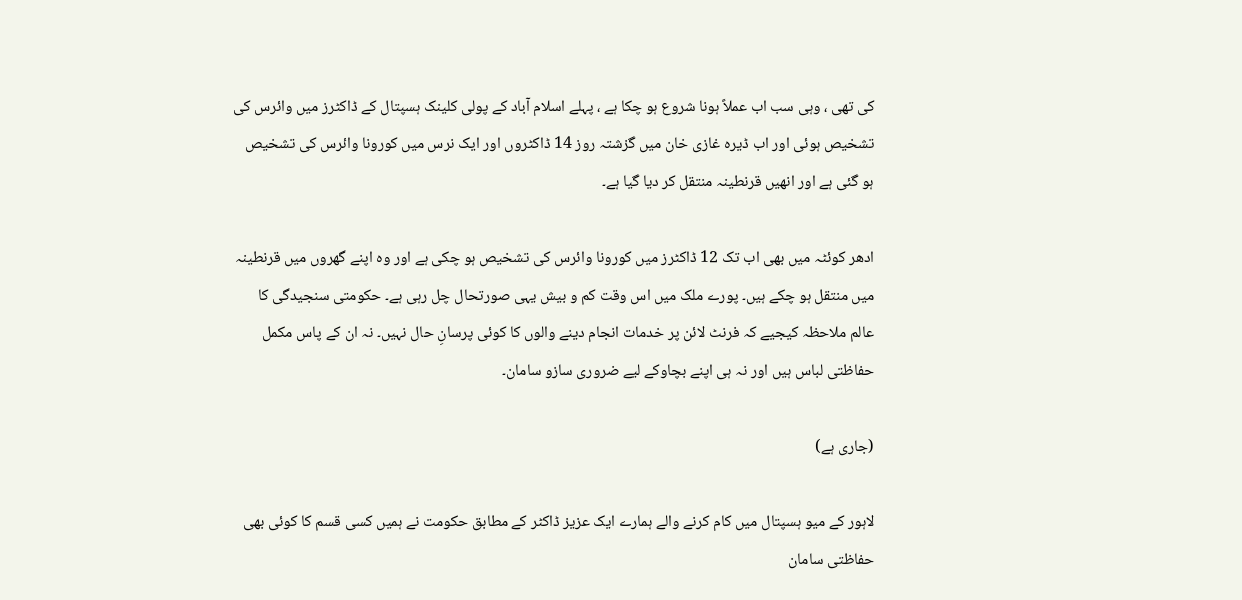کی تھی ، وہی سب اب عملاً ہونا شروع ہو چکا ہے ، پہلے اسلام آباد کے پولی کلینک ہسپتال کے ڈاکٹرز میں وائرس کی تشخیص ہوئی اور اب ڈیرہ غازی خان میں گزشتہ روز 14 ڈاکٹروں اور ایک نرس میں کورونا وائرس کی تشخیص ہو گئی ہے اور انھیں قرنطینہ منتقل کر دیا گیا ہے۔

ادھر کوئٹہ میں بھی اب تک 12 ڈاکٹرز میں کورونا وائرس کی تشخیص ہو چکی ہے اور وہ اپنے گھروں میں قرنطینہ میں منتقل ہو چکے ہیں۔ پورے ملک میں اس وقت کم و بیش یہی صورتحال چل رہی ہے۔ حکومتی سنجیدگی کا عالم ملاحظہ کیجیے کہ فرنٹ لائن پر خدمات انجام دینے والوں کا کوئی پرسانِ حال نہیں۔ نہ ان کے پاس مکمل حفاظتی لباس ہیں اور نہ ہی اپنے بچاوکے لیے ضروری سازو سامان۔

(جاری ہے)

لاہور کے میو ہسپتال میں کام کرنے والے ہمارے ایک عزیز ڈاکٹر کے مطابق حکومت نے ہمیں کسی قسم کا کوئی بھی حفاظتی سامان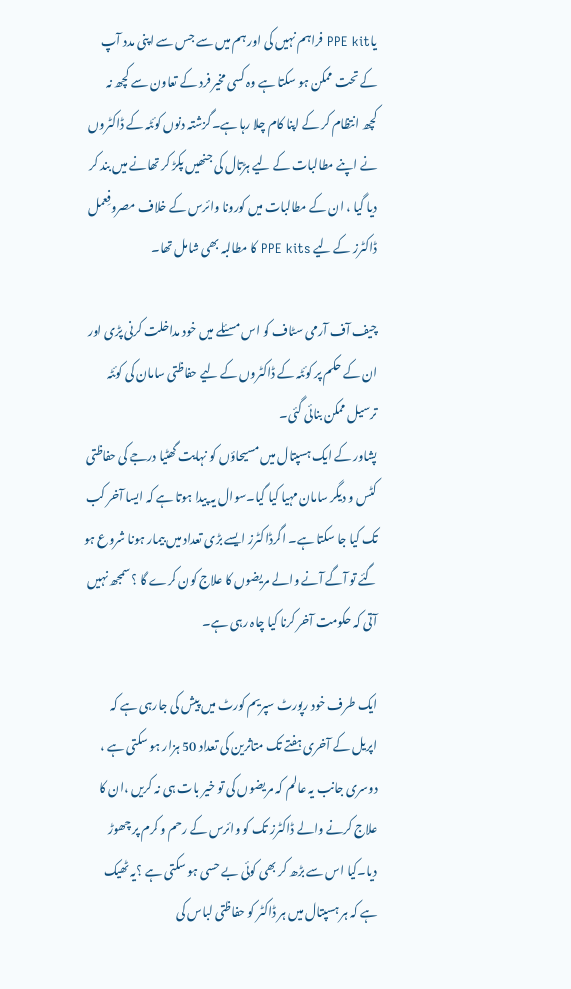یاPPE kit فراہم نہیں کی اور ہم میں سے جس سے اپنی مدد آپ کے تحت ممکن ہو سکتا ہے وہ کسی مخیر فرد کے تعاون سے کچھ نہ کچھ انتظام کر کے اپنا کام چلا رہا ہے۔گزشتہ دنوں کوئٹہ کے ڈاکٹروں نے اپنے مطالبات کے لیے ہڑتال کی جنھیں پکڑ کر تھانے میں بند کر دیا گیا ، ان کے مطالبات میں کورونا وائرس کے خلاف مصروفِعمل ڈاکٹرز کے لیے PPE kits کا مطالبہ بھی شامل تھا۔

چیف آف آرمی سٹاف کو اس مسئلے میں خود مداخلت کرنی پڑی اور ان کے حکم پر کوئٹہ کے ڈاکٹروں کے لیے حفاظتی سامان کی کوئٹہ ترسیل ممکن بنائی گئی۔
پشاور کے ایک ہسپتال میں مسیحاؤں کو نہایت گھٹیا درجے کی حفاظتی کٹس و دیگر سامان مہیا کیا گیا۔سوال یہ پیدا ہوتا ہے کہ ایسا آخر کب تک کیا جا سکتا ہے۔ اگرڈاکٹرز ایسے بڑی تعداد میں بیمار ہونا شروع ہو گئے تو آگے آنے والے مریضوں کا علاج کون کرے گا ؟ سمجھ نہیں آتی کہ حکومت آخر کرنا کیا چاہ رہی ہے۔

ایک طرف خود رپورٹ سپریم کورٹ میں پیش کی جارہی ہے کہ اپریل کے آخری ہفتے تک متاثرین کی تعداد 50 ہزار ہو سکتی ہے ، دوسری جانب یہ عالم کہ مریضوں کی تو خیر بات ہی نہ کریں ،ان کا علاج کرنے والے ڈاکٹرز تک کو وائرس کے رحم و کرم پر چھوڑ دیا۔کیا اس سے بڑھ کر بھی کوئی بے حسی ہو سکتی ہے ؟یہ ٹھیک ہے کہ ہر ہسپتال میں ہر ڈاکٹر کو حفاظتی لباس کی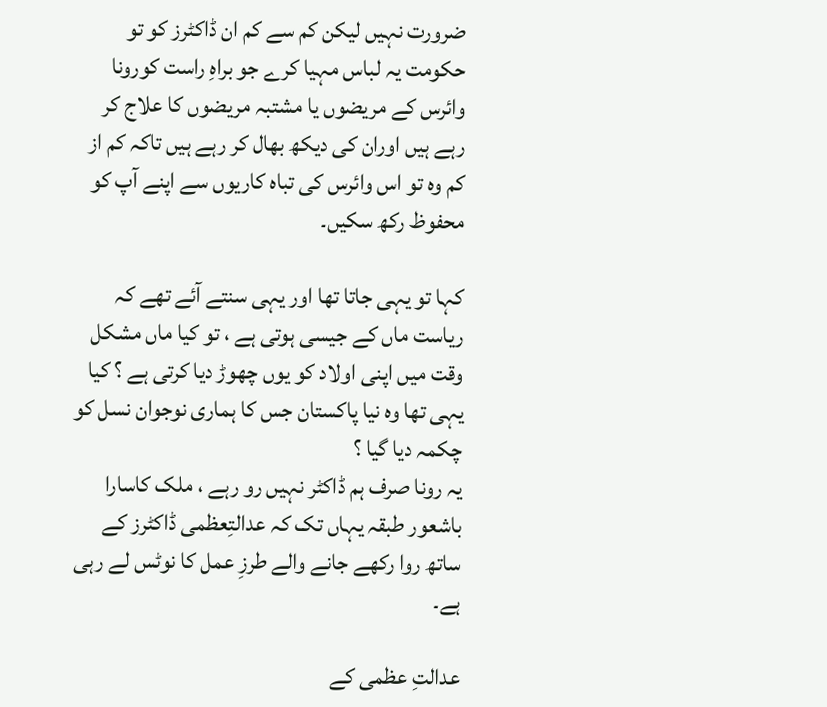ضرورت نہیں لیکن کم سے کم ان ڈاکٹرز کو تو حکومت یہ لباس مہیا کرے جو براہِ راست کورونا وائرس کے مریضوں یا مشتبہ مریضوں کا علاج کر رہے ہیں اوران کی دیکھ بھال کر رہے ہیں تاکہ کم از کم وہ تو اس وائرس کی تباہ کاریوں سے اپنے آپ کو محفوظ رکھ سکیں۔

کہا تو یہی جاتا تھا اور یہی سنتے آئے تھے کہ ریاست ماں کے جیسی ہوتی ہے ، تو کیا ماں مشکل وقت میں اپنی اولاد کو یوں چھوڑ دیا کرتی ہے ؟ کیا یہی تھا وہ نیا پاکستان جس کا ہماری نوجوان نسل کو چکمہ دیا گیا ؟
یہ رونا صرف ہم ڈاکٹر نہیں رو رہے ، ملک کاسارا باشعور طبقہ یہاں تک کہ عدالتِعظمی ڈاکٹرز کے ساتھ روا رکھے جانے والے طرزِ عمل کا نوٹس لے رہی ہے۔

عدالتِ عظمی کے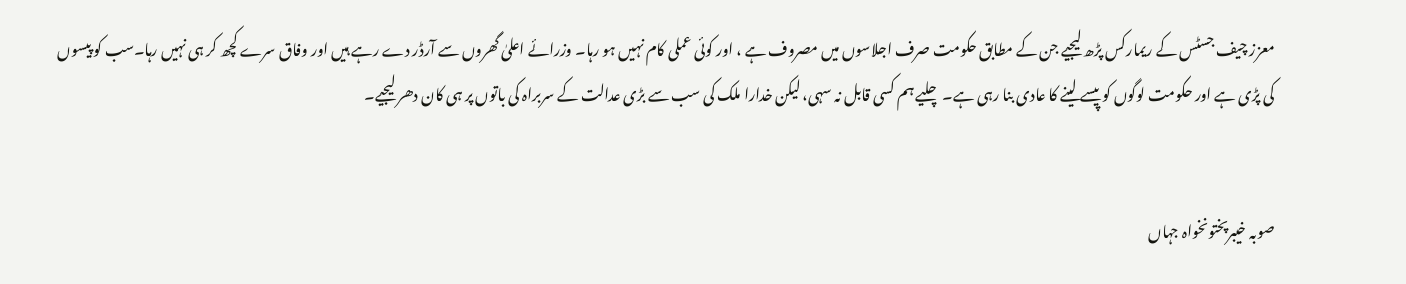معزز چیف جسٹس کے ریمارکس پڑھ لیجیے جن کے مطابق حکومت صرف اجلاسوں میں مصروف ہے ، اور کوئی عملی کام نہیں ہو رہا۔ وزرائے اعلیٰ گھروں سے آرڈر دے رہے ہیں اور وفاق سرے کچھ کر ہی نہیں رہا۔سب کو پیسوں کی پڑی ہے اور حکومت لوگوں کو پیسے لینے کا عادی بنا رہی ہے۔ چلیے ہم کسی قابل نہ سہی، لیکن خدارا ملک کی سب سے بڑی عدالت کے سربراہ کی باتوں پر ہی کان دھر لیجیے۔


صوبہ خیبرپختونخواہ جہاں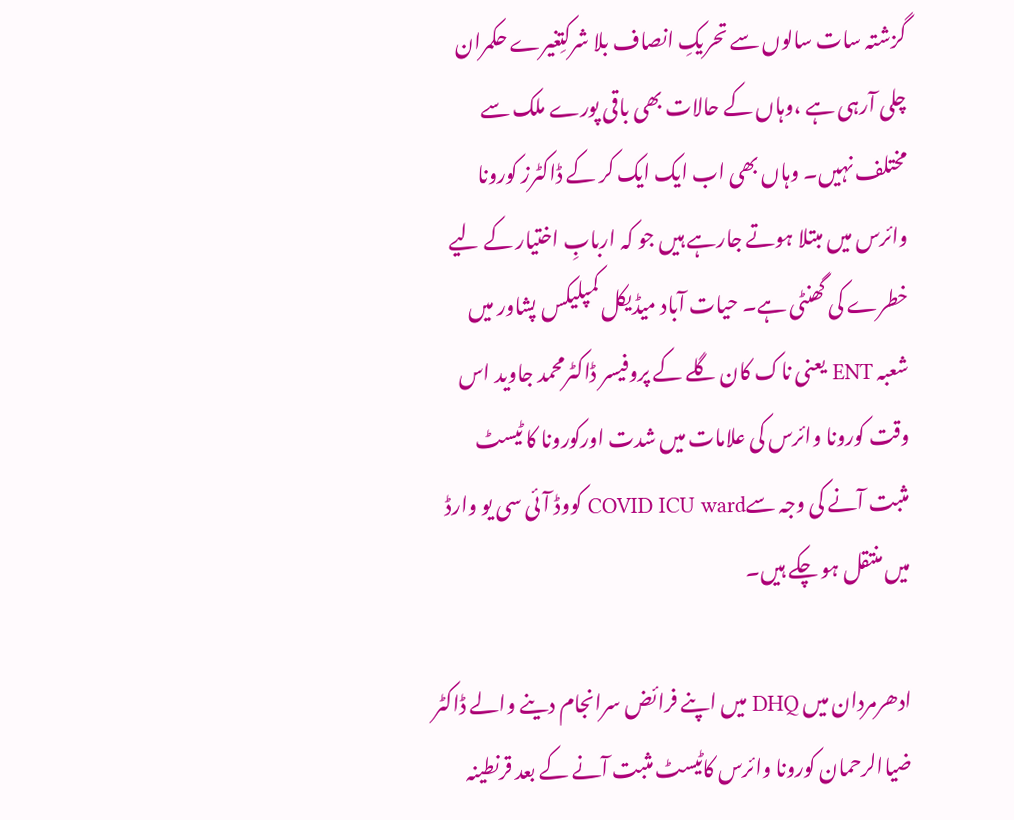گزشتہ سات سالوں سے تحریکِ انصاف بلا شرکتِغیرے حکمران چلی آرہی ہے ،وہاں کے حالات بھی باقی پورے ملک سے مختلف نہیں۔ وہاں بھی اب ایک ایک کر کے ڈاکٹرز کورونا وائرس میں مبتلا ہوتے جارہے ہیں جو کہ اربابِ اختیار کے لیے خطرے کی گھنٹی ہے۔ حیات آباد میڈیکل کمپلیکس پشاور میں شعبہ ENT یعنی ناک کان گلے کے پروفیسر ڈاکٹرمحمد جاوید اس وقت کورونا وائرس کی علامات میں شدت اورکورونا کا ٹیسٹ مثبت آنے کی وجہ سےCOVID ICU ward کووڈ آئی سی یو وارڈ میں منتقل ہو چکے ہیں۔

ادھرمردان میں DHQ میں اپنے فرائض سرانجام دینے والے ڈاکٹر ضیاالرحمان کورونا وائرس کاٹیسٹ مثبت آنے کے بعد قرنطینہ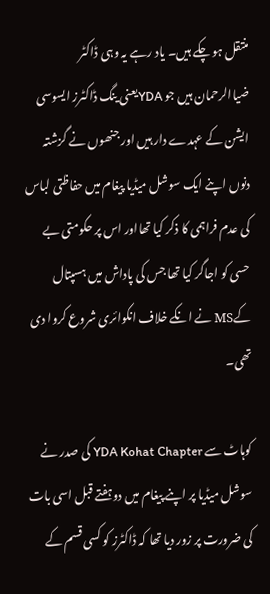منتقل ہو چکے ہیں۔ یاد رہے یہ وہی ڈاکٹر ضیاالرحمان ہیں جو YDAیعنی ینگ ڈاکٹرز ایسوسی ایشن کے عہدے دار ہیں اور جنھوں نے گزشتہ دنوں اپنے ایک سوشل میڈیا پیغام میں حفاظتی لباس کی عدم فراہمی کا ذکر کیا تھااور اس پر حکومتی بے حسی کو اجاگر کیا تھا جس کی پاداش میں ہسپتال کےMS نے انکے خلاف انکوائری شروع کروا دی تھی۔

کوہاٹ سے YDA Kohat Chapter کی صدر نے سوشل میڈیا پر اپنے پیغام میں دوہفتے قبل اسی بات کی ضرورت پر زور دیا تھا کہ ڈاکٹرز کو کسی قسم کے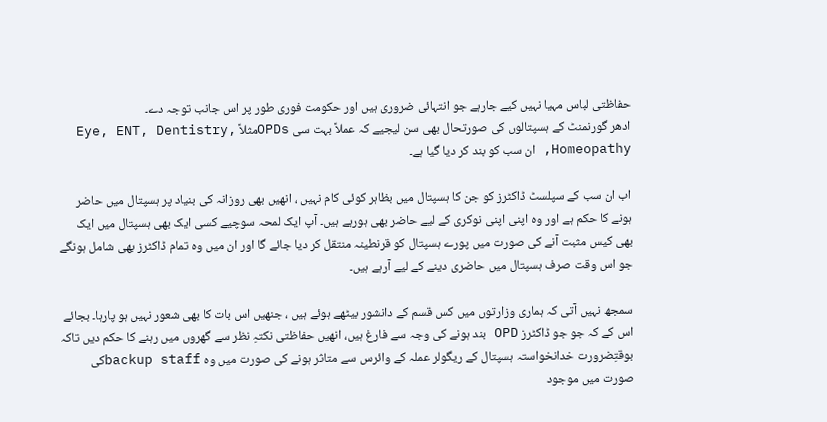حفاظتی لباس مہیا نہیں کیے جارہے جو انتہائی ضروری ہیں اور حکومت فوری طور پر اس جانب توجہ دے۔
ادھر گورنمنٹ کے ہسپتالوں کی صورتحال بھی سن لیجیے کہ عملاً بہت سی OPDsمثلاً Eye, ENT, Dentistry, Homeopathy, ان سب کو بند کر دیا گیا ہے۔

اب ان سب کے سپلسٹ ڈاکٹرز کو جن کا ہسپتال میں بظاہر کوئی کام نہیں ، انھیں بھی روزانہ کی بنیاد پر ہسپتال میں حاضر ہونے کا حکم ہے اور وہ اپنی اپنی نوکری کے لیے حاضر بھی ہورہے ہیں۔ آپ ایک لمحہ سوچیے کسی ایک بھی ہسپتال میں ایک بھی کیس مثبت آنے کی صورت میں پورے ہسپتال کو قرنطینہ منتقل کر دیا جائے گا اور ان میں وہ تمام ڈاکٹرز بھی شامل ہونگے جو اس وقت صرف ہسپتال میں حاضری دینے کے لیے آرہے ہیں۔

سمجھ نہیں آتی کہ ہماری وزارتوں میں کس قسم کے دانشور بیٹھے ہوئے ہیں ، جنھیں اس بات کا بھی شعور نہیں ہو پارہا۔ بجائے اس کے کہ جو جو ڈاکٹرز OPD بند ہونے کی وجہ سے فارغ ہیں، انھیں حفاظتی نکتہِ نظر سے گھروں میں رہنے کا حکم دیں تاکہ بوقتِضرورت خدانخواستہ ہسپتال کے ریگولر عملہ کے وائرس سے متاثر ہونے کی صورت میں وہ backup staffکی صورت میں موجود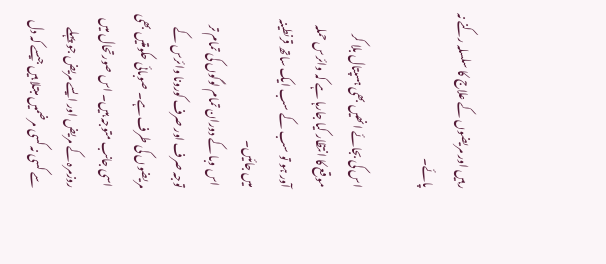رہیں اور مریضوں کے علاج کا سلسلہ رکنے نہ پائے۔

اس کی بجائے انھیں بھی ہسپتال بلا کر موقع کا انتظار کیا جارہا ہے کہ وائرس حملہ آور ہو تو سب کے سب ایک ساتھ قرنطینہ میں جائیں۔
 اس وبا کے دوران تمام لوگوں کی تمام تر توجہ صرف اور صرف کورونا وائرس کے مریضوں کی طرف ہے۔ صوبائی حکومتیں بھی اسی جانب متوجہ ہیں۔ اس صورتحال میں روزمرہ کے مریض اور ایسے مریض جو پہلے سے کسی نہ کسی مرضمیں مبتلا ہیں جیسے کہ دل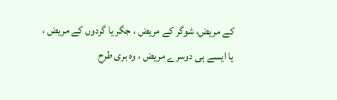کے مریض، شوگر کے مریض ، جگر یا گردوں کے مریض ، یا ایسے ہی دوسرے مریض ، وہ بری طرح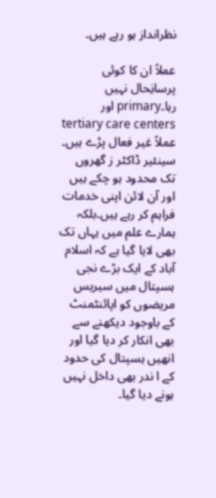نظرانداز ہو رہے ہیں۔

عملاً ان کا کوئی پرسانِحال نہیں رہا۔primary اور tertiary care centers عملاً غیر فعال پڑے ہیں۔ سینئیر ڈاکٹر ز گھروں تک محدود ہو چکے ہیں اور آن لائن اپنی خدمات فراہم کر رہے ہیں۔بلکہ ہمارے علم میں یہاں تک بھی لایا گیا ہے کہ اسلام آباد کے ایک بڑے نجی ہسپتال میں سیریس مریضوں کو اپائنٹمنٹ کے باوجود دیکھنے سے بھی انکار کر دیا گیا اور انھیں ہسپتال کی حدود کے ا ندر بھی داخل نہیں ہونے دیا گیا۔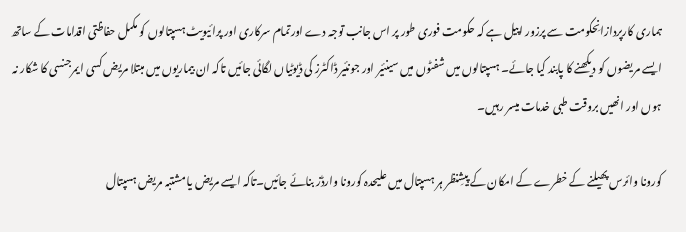ہماری کارپردازانِحکومت سے پرزور اپیل ہے کہ حکومت فوری طور پر اس جانب توجہ دے اورتمام سرکاری اور پرائیویٹ ہسپتالوں کو مکمل حفاظتی اقدامات کے ساتھ ایسے مریضوں کو دیکھنے کا پابند کیا جائے۔ ہسپتالوں میں شفٹوں میں سینئیر اور جونئیر ڈاکٹرز کی ڈیوٹیاں لگائی جائیں تاکہ ان بیماریوں میں مبتلا مریض کسی ایمرجنسی کا شکار نہ ہوں اور انھیں بروقت طبی خدمات میسر رہیں۔

کورونا وائرس پھیلنے کے خطرے کے امکان کے پیشِنظر ہر ہسپتال میں علیحدہ کورونا وارڈز بنائے جائیں۔تاکہ ایسے مریض یا مشتبہ مریض ہسپتال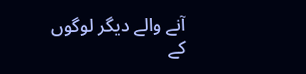آنے والے دیگر لوگوں کے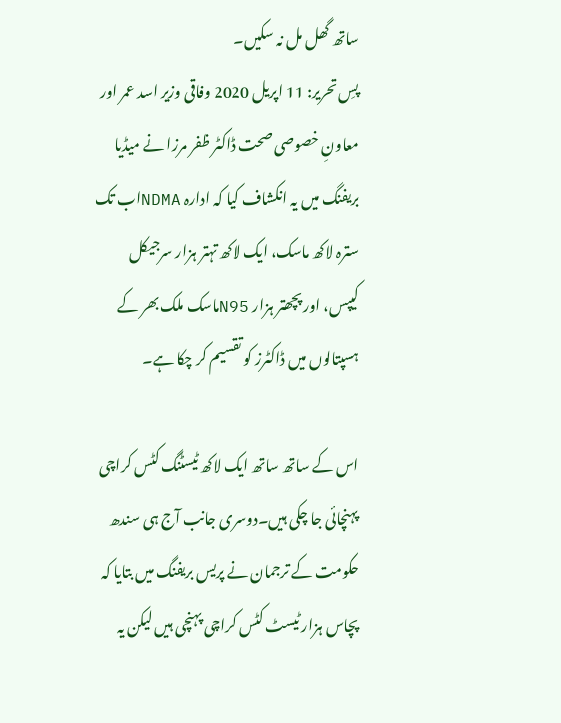ساتھ گھل مل نہ سکیں۔
پسِ تحریر: 11 اپریل 2020 وفاقی وزیر اسد عمر اور معاونِ خصوصی صحت ڈاکٹر ظفر مرزا نے میڈیا بریفنگ میں یہ انکشاف کیا کہ ادارہ NDMAاب تک سترہ لاکھ ماسک، ایک لاکھ تہتر ہزار سرجیکل کیپس، اور پچھتر ہزار N95ماسک ملک بھر کے ہسپتالوں میں ڈاکٹرز کو تقسیم کر چکا ہے۔

اس کے ساتھ ساتھ ایک لاکھ ٹیسٹنگ کٹس کراچی پہنچائی جا چکی ہیں۔دوسری جانب آج ہی سندھ حکومت کے ترجمان نے پریس بریفنگ میں بتایا کہ پچاس ہزار ٹیسٹ کٹس کراچی پہنچی ہیں لیکن یہ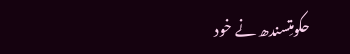حکومتِسندھ نے خود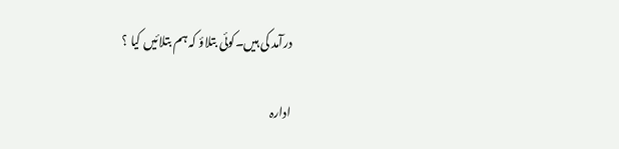درآمد کی ہیں۔کوئی بتلاؤ کہ ہم بتلائیں کیا ؟

ادارہ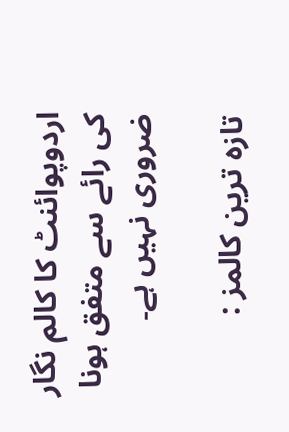اردوپوائنٹ کا کالم نگار کی رائے سے متفق ہونا ضروری نہیں ہے۔

تازہ ترین کالمز :